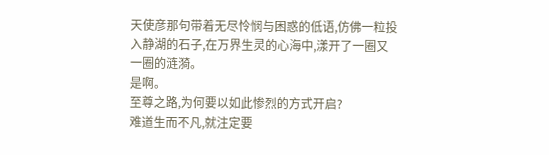天使彦那句带着无尽怜悯与困惑的低语,仿佛一粒投入静湖的石子,在万界生灵的心海中,漾开了一圈又一圈的涟漪。
是啊。
至尊之路,为何要以如此惨烈的方式开启?
难道生而不凡,就注定要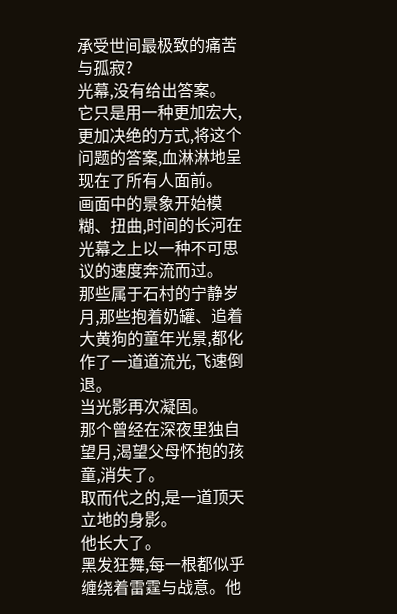承受世间最极致的痛苦与孤寂?
光幕,没有给出答案。
它只是用一种更加宏大,更加决绝的方式,将这个问题的答案,血淋淋地呈现在了所有人面前。
画面中的景象开始模糊、扭曲,时间的长河在光幕之上以一种不可思议的速度奔流而过。
那些属于石村的宁静岁月,那些抱着奶罐、追着大黄狗的童年光景,都化作了一道道流光,飞速倒退。
当光影再次凝固。
那个曾经在深夜里独自望月,渴望父母怀抱的孩童,消失了。
取而代之的,是一道顶天立地的身影。
他长大了。
黑发狂舞,每一根都似乎缠绕着雷霆与战意。他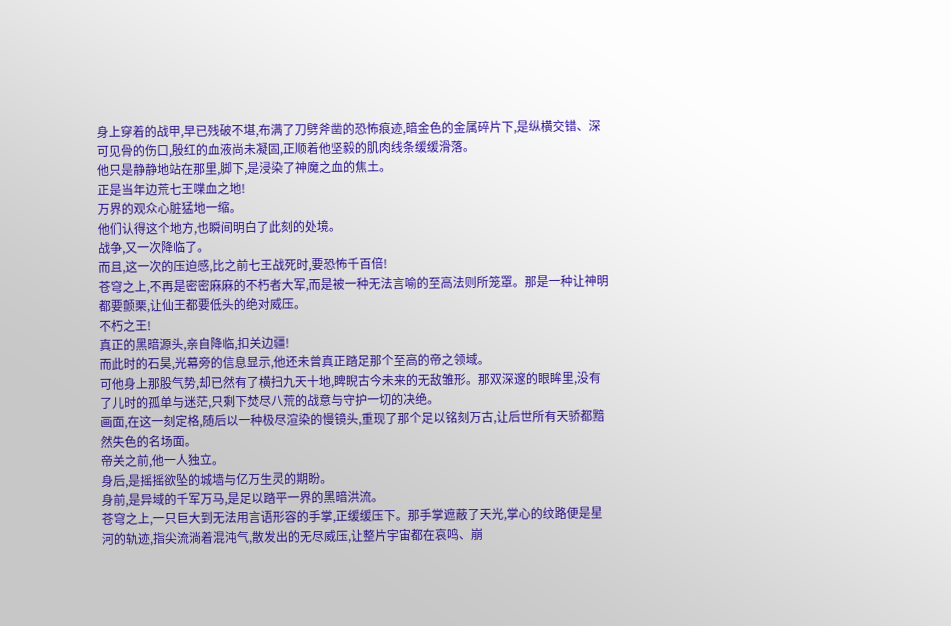身上穿着的战甲,早已残破不堪,布满了刀劈斧凿的恐怖痕迹,暗金色的金属碎片下,是纵横交错、深可见骨的伤口,殷红的血液尚未凝固,正顺着他坚毅的肌肉线条缓缓滑落。
他只是静静地站在那里,脚下,是浸染了神魔之血的焦土。
正是当年边荒七王喋血之地!
万界的观众心脏猛地一缩。
他们认得这个地方,也瞬间明白了此刻的处境。
战争,又一次降临了。
而且,这一次的压迫感,比之前七王战死时,要恐怖千百倍!
苍穹之上,不再是密密麻麻的不朽者大军,而是被一种无法言喻的至高法则所笼罩。那是一种让神明都要颤栗,让仙王都要低头的绝对威压。
不朽之王!
真正的黑暗源头,亲自降临,扣关边疆!
而此时的石昊,光幕旁的信息显示,他还未曾真正踏足那个至高的帝之领域。
可他身上那股气势,却已然有了横扫九天十地,睥睨古今未来的无敌雏形。那双深邃的眼眸里,没有了儿时的孤单与迷茫,只剩下焚尽八荒的战意与守护一切的决绝。
画面,在这一刻定格,随后以一种极尽渲染的慢镜头,重现了那个足以铭刻万古,让后世所有天骄都黯然失色的名场面。
帝关之前,他一人独立。
身后,是摇摇欲坠的城墙与亿万生灵的期盼。
身前,是异域的千军万马,是足以踏平一界的黑暗洪流。
苍穹之上,一只巨大到无法用言语形容的手掌,正缓缓压下。那手掌遮蔽了天光,掌心的纹路便是星河的轨迹,指尖流淌着混沌气,散发出的无尽威压,让整片宇宙都在哀鸣、崩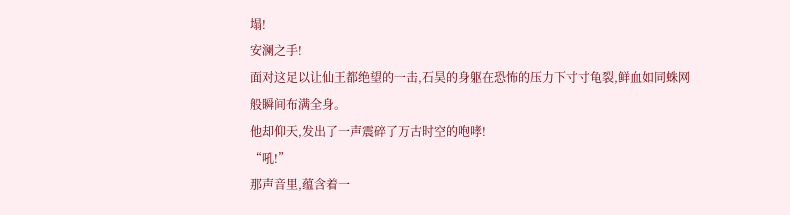塌!
安澜之手!
面对这足以让仙王都绝望的一击,石昊的身躯在恐怖的压力下寸寸龟裂,鲜血如同蛛网般瞬间布满全身。
他却仰天,发出了一声震碎了万古时空的咆哮!
“吼!”
那声音里,蕴含着一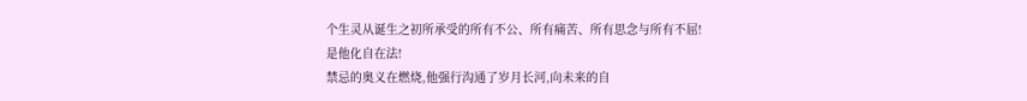个生灵从诞生之初所承受的所有不公、所有痛苦、所有思念与所有不屈!
是他化自在法!
禁忌的奥义在燃烧,他强行沟通了岁月长河,向未来的自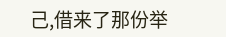己,借来了那份举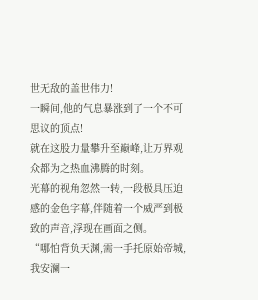世无敌的盖世伟力!
一瞬间,他的气息暴涨到了一个不可思议的顶点!
就在这股力量攀升至巅峰,让万界观众都为之热血沸腾的时刻。
光幕的视角忽然一转,一段极具压迫感的金色字幕,伴随着一个威严到极致的声音,浮现在画面之侧。
“哪怕背负天渊,需一手托原始帝城,我安澜一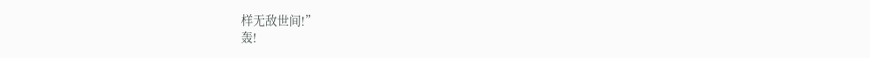样无敌世间!”
轰!